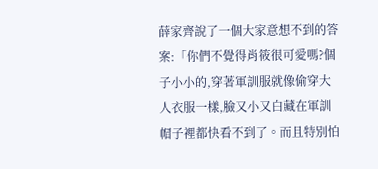薛家齊說了一個大家意想不到的答案:「你們不覺得肖筱很可愛嗎?個子小小的,穿著軍訓服就像偷穿大人衣服一樣,臉又小又白藏在軍訓帽子裡都快看不到了。而且特別怕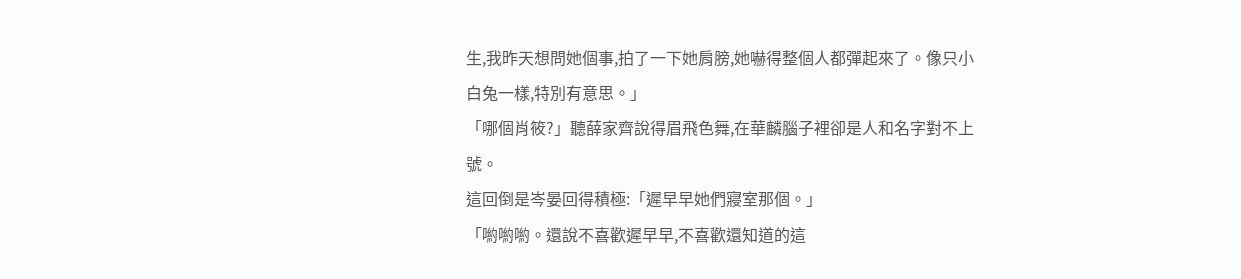生,我昨天想問她個事,拍了一下她肩膀,她嚇得整個人都彈起來了。像只小白兔一樣,特別有意思。」
「哪個肖筱?」聽薛家齊說得眉飛色舞,在華麟腦子裡卻是人和名字對不上號。
這回倒是岑晏回得積極:「遲早早她們寢室那個。」
「喲喲喲。還說不喜歡遲早早,不喜歡還知道的這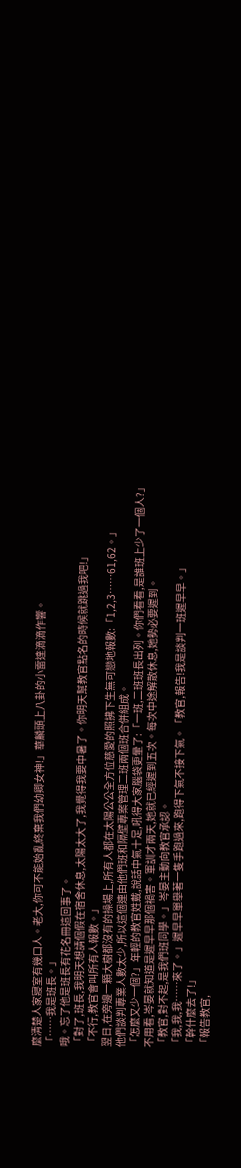麼清楚人家寢室有幾口人。老大,你可不能始亂終棄我們幼卿女神!」華麟頭上八卦的小雷達滴滴作響。
「……我是班長。」
哦。忘了他是班長有花名冊這回事了。
「對了,班長,我明天想請個假在宿舍休息,太陽太大了,我覺得我要中暑了。你明天幫教官點名的時候就跳過我吧!」
「不行,教官會叫所有人報數。」
翌日,在旁邊一顆大樹都沒有的操場上,所有人都在太陽公公全方位慈愛的照拂下生無可戀地報數:「1,2,3……61,62。」
他們談判專業人數太少,所以這個連由他們班和隔壁專案管理二班兩個班合併組成。
「怎麼又少一個?」年輕的教官姓戴,說話中氣十足,吼得大家腦袋更暈了:「一班,二班班長出列。你們看看,是誰班上少了一個人?」
不用看,岑晏就知道是遲早早那個禍害。軍訓才兩天,她就已經遲到五次。每次中途解散休息,她勢必要遲到。
「教官,對不起,是我們班同學。」岑晏主動向教官承認。
「我,我,我……來了。」遲早早單舉著一隻手跑過來,跑得下氣不接下氣。「教官,報告!我是談判一班遲早早。」
「幹什麼去了!」
「報告教官,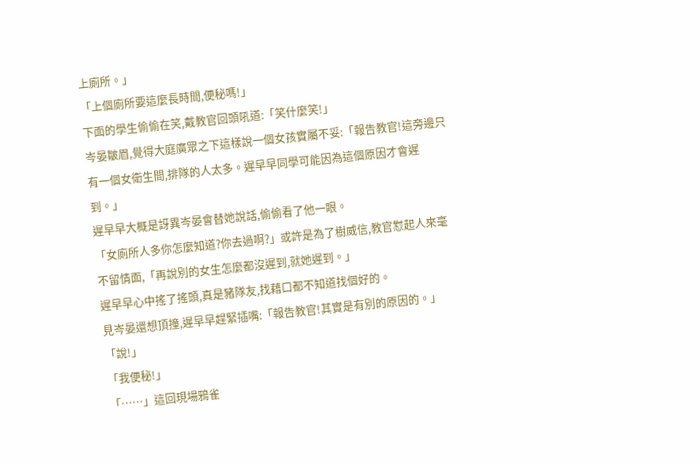上廁所。」
「上個廁所要這麼長時間,便秘嗎!」
下面的學生偷偷在笑,戴教官回頭吼道:「笑什麼笑!」
岑晏皺眉,覺得大庭廣眾之下這樣說一個女孩實屬不妥:「報告教官!這旁邊只有一個女衛生間,排隊的人太多。遲早早同學可能因為這個原因才會遲到。」
遲早早大概是訝異岑晏會替她說話,偷偷看了他一眼。
「女廁所人多你怎麼知道?你去過啊?」或許是為了樹威信,教官懟起人來毫不留情面,「再說別的女生怎麼都沒遲到,就她遲到。」
遲早早心中搖了搖頭,真是豬隊友,找藉口都不知道找個好的。
見岑晏還想頂撞,遲早早趕緊插嘴:「報告教官!其實是有別的原因的。」
「說!」
「我便秘!」
「……」這回現場鴉雀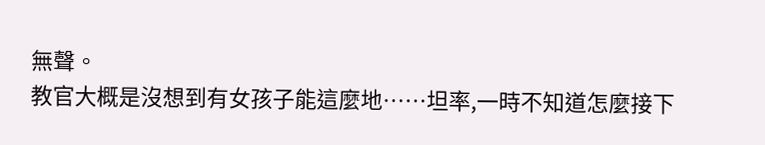無聲。
教官大概是沒想到有女孩子能這麼地……坦率,一時不知道怎麼接下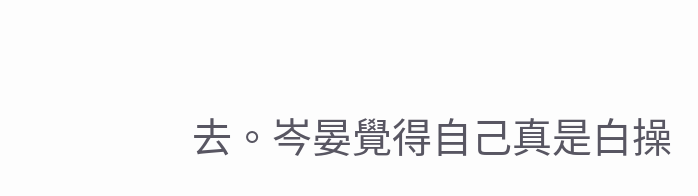去。岑晏覺得自己真是白操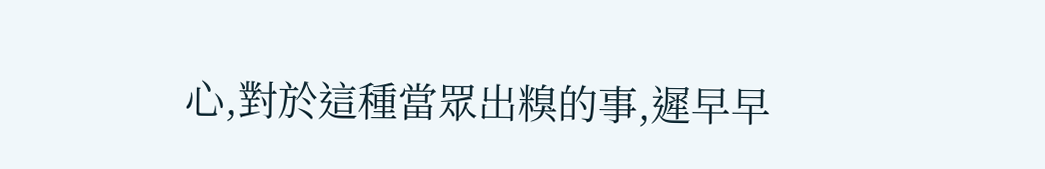心,對於這種當眾出糗的事,遲早早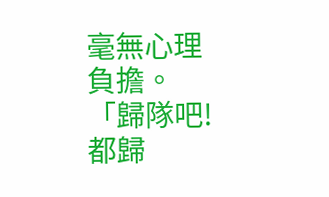毫無心理負擔。
「歸隊吧!都歸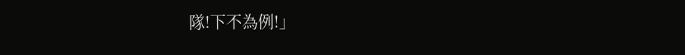隊!下不為例!」